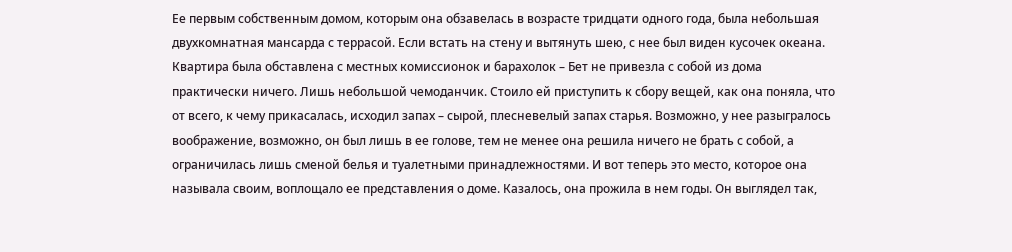Ее первым собственным домом, которым она обзавелась в возрасте тридцати одного года, была небольшая двухкомнатная мансарда с террасой. Если встать на стену и вытянуть шею, с нее был виден кусочек океана. Квартира была обставлена с местных комиссионок и барахолок – Бет не привезла с собой из дома практически ничего. Лишь небольшой чемоданчик. Стоило ей приступить к сбору вещей, как она поняла, что от всего, к чему прикасалась, исходил запах – сырой, плесневелый запах старья. Возможно, у нее разыгралось воображение, возможно, он был лишь в ее голове, тем не менее она решила ничего не брать с собой, а ограничилась лишь сменой белья и туалетными принадлежностями. И вот теперь это место, которое она называла своим, воплощало ее представления о доме. Казалось, она прожила в нем годы. Он выглядел так,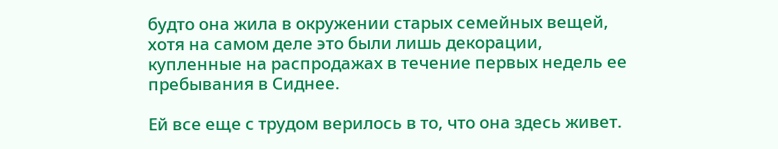будто она жила в окружении старых семейных вещей, хотя на самом деле это были лишь декорации, купленные на распродажах в течение первых недель ее пребывания в Сиднее.

Ей все еще с трудом верилось в то, что она здесь живет.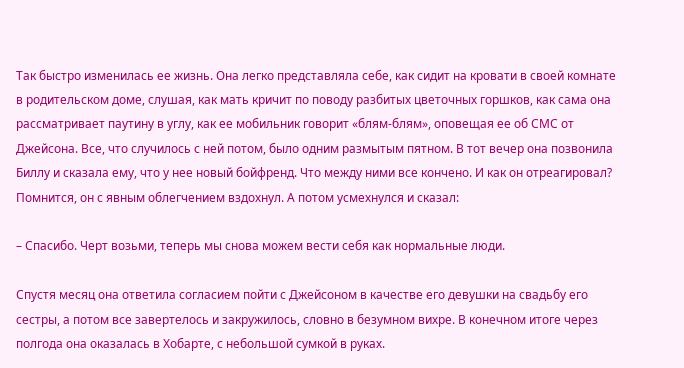Так быстро изменилась ее жизнь. Она легко представляла себе, как сидит на кровати в своей комнате в родительском доме, слушая, как мать кричит по поводу разбитых цветочных горшков, как сама она рассматривает паутину в углу, как ее мобильник говорит «блям-блям», оповещая ее об СМС от Джейсона. Все, что случилось с ней потом, было одним размытым пятном. В тот вечер она позвонила Биллу и сказала ему, что у нее новый бойфренд. Что между ними все кончено. И как он отреагировал? Помнится, он с явным облегчением вздохнул. А потом усмехнулся и сказал:

– Спасибо. Черт возьми, теперь мы снова можем вести себя как нормальные люди.

Спустя месяц она ответила согласием пойти с Джейсоном в качестве его девушки на свадьбу его сестры, а потом все завертелось и закружилось, словно в безумном вихре. В конечном итоге через полгода она оказалась в Хобарте, с небольшой сумкой в руках.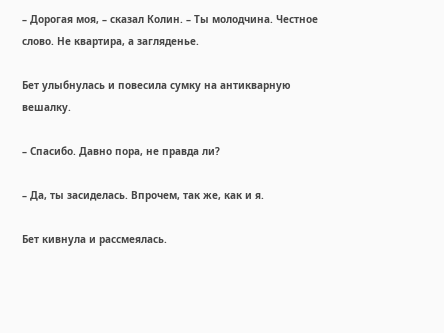– Дорогая моя, – сказал Колин. – Ты молодчина. Честное слово. Не квартира, а загляденье.

Бет улыбнулась и повесила сумку на антикварную вешалку.

– Спасибо. Давно пора, не правда ли?

– Да, ты засиделась. Впрочем, так же, как и я.

Бет кивнула и рассмеялась.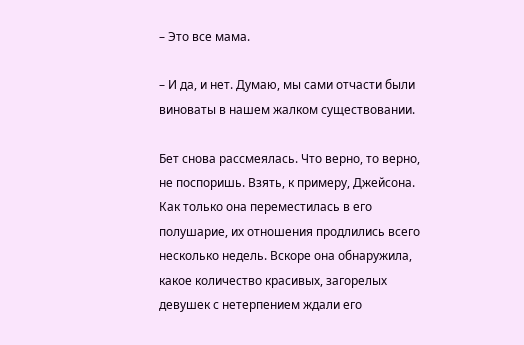– Это все мама.

– И да, и нет. Думаю, мы сами отчасти были виноваты в нашем жалком существовании.

Бет снова рассмеялась. Что верно, то верно, не поспоришь. Взять, к примеру, Джейсона. Как только она переместилась в его полушарие, их отношения продлились всего несколько недель. Вскоре она обнаружила, какое количество красивых, загорелых девушек с нетерпением ждали его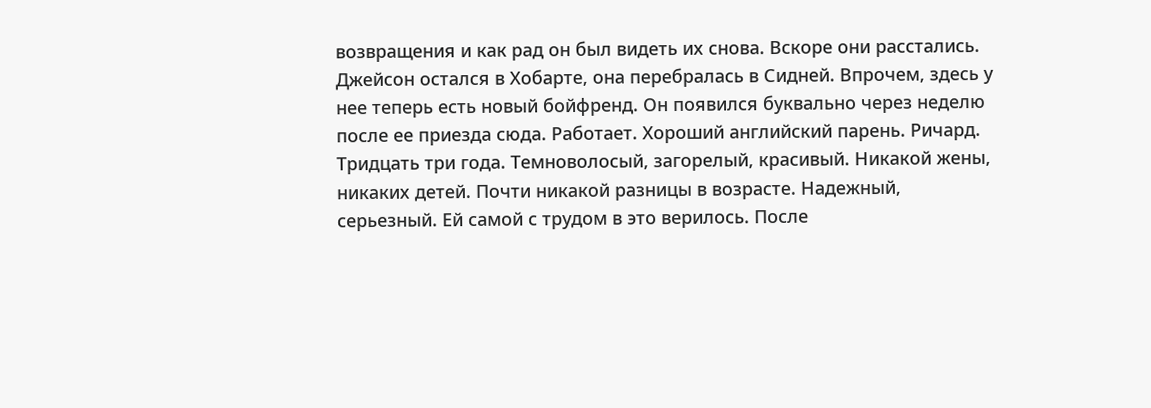возвращения и как рад он был видеть их снова. Вскоре они расстались. Джейсон остался в Хобарте, она перебралась в Сидней. Впрочем, здесь у нее теперь есть новый бойфренд. Он появился буквально через неделю после ее приезда сюда. Работает. Хороший английский парень. Ричард. Тридцать три года. Темноволосый, загорелый, красивый. Никакой жены, никаких детей. Почти никакой разницы в возрасте. Надежный, серьезный. Ей самой с трудом в это верилось. После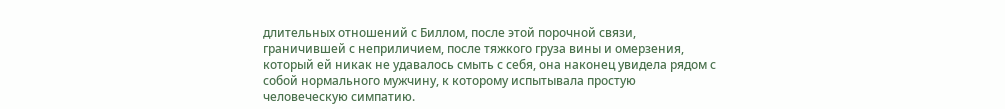длительных отношений с Биллом, после этой порочной связи, граничившей с неприличием, после тяжкого груза вины и омерзения, который ей никак не удавалось смыть с себя, она наконец увидела рядом с собой нормального мужчину, к которому испытывала простую человеческую симпатию.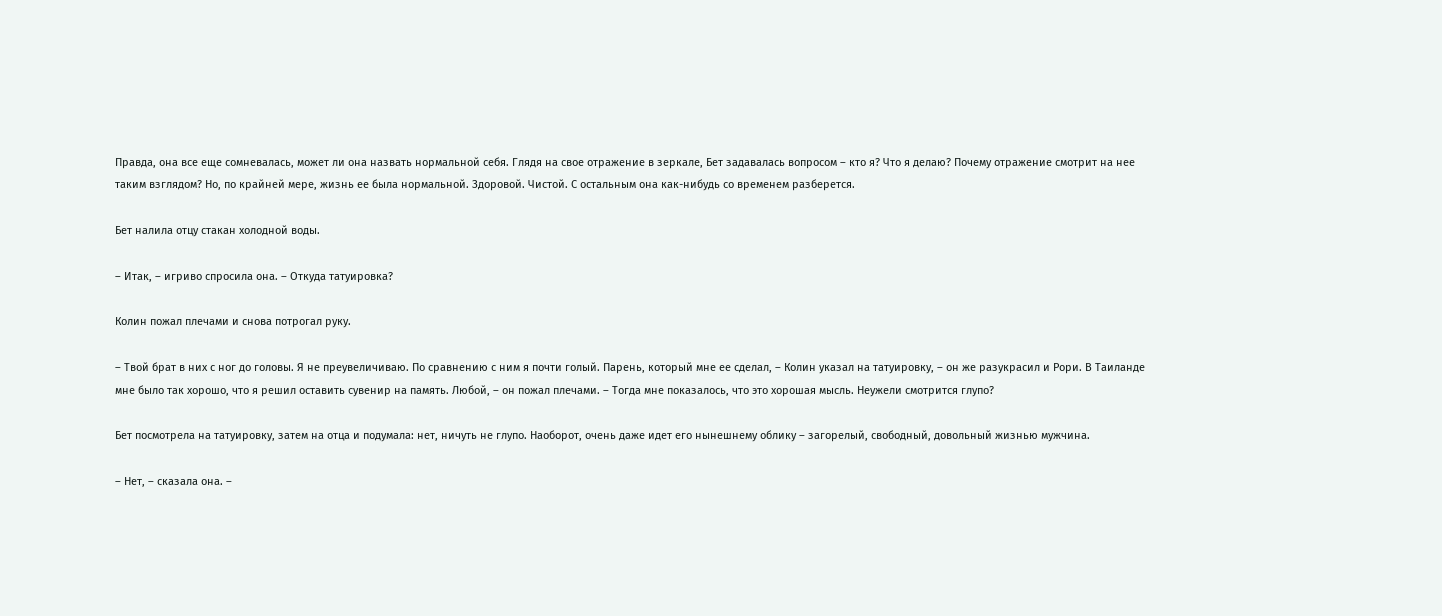Правда, она все еще сомневалась, может ли она назвать нормальной себя. Глядя на свое отражение в зеркале, Бет задавалась вопросом – кто я? Что я делаю? Почему отражение смотрит на нее таким взглядом? Но, по крайней мере, жизнь ее была нормальной. Здоровой. Чистой. С остальным она как-нибудь со временем разберется.

Бет налила отцу стакан холодной воды.

– Итак, – игриво спросила она. – Откуда татуировка?

Колин пожал плечами и снова потрогал руку.

– Твой брат в них с ног до головы. Я не преувеличиваю. По сравнению с ним я почти голый. Парень, который мне ее сделал, – Колин указал на татуировку, – он же разукрасил и Рори. В Таиланде мне было так хорошо, что я решил оставить сувенир на память. Любой, – он пожал плечами. – Тогда мне показалось, что это хорошая мысль. Неужели смотрится глупо?

Бет посмотрела на татуировку, затем на отца и подумала: нет, ничуть не глупо. Наоборот, очень даже идет его нынешнему облику – загорелый, свободный, довольный жизнью мужчина.

– Нет, – сказала она. –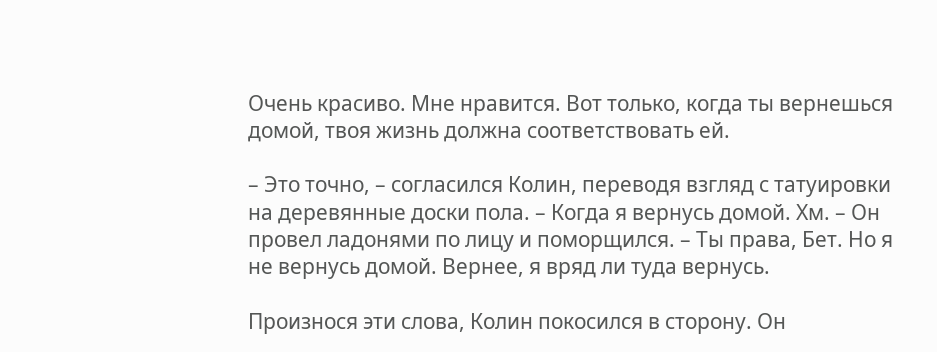Очень красиво. Мне нравится. Вот только, когда ты вернешься домой, твоя жизнь должна соответствовать ей.

– Это точно, – согласился Колин, переводя взгляд с татуировки на деревянные доски пола. – Когда я вернусь домой. Хм. – Он провел ладонями по лицу и поморщился. – Ты права, Бет. Но я не вернусь домой. Вернее, я вряд ли туда вернусь.

Произнося эти слова, Колин покосился в сторону. Он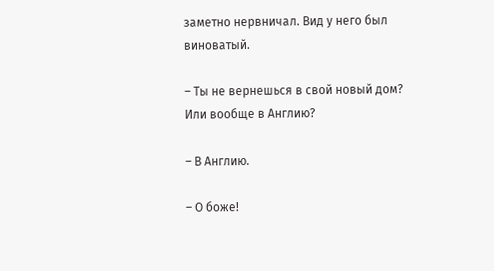заметно нервничал. Вид у него был виноватый.

– Ты не вернешься в свой новый дом? Или вообще в Англию?

– В Англию.

– О боже!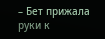– Бет прижала руки к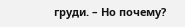груди. – Но почему?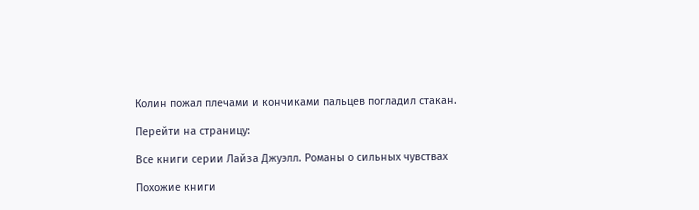Колин пожал плечами и кончиками пальцев погладил стакан.

Перейти на страницу:

Все книги серии Лайза Джуэлл. Романы о сильных чувствах

Похожие книги